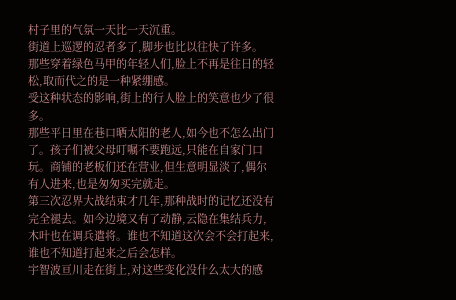村子里的气氛一天比一天沉重。
街道上巡逻的忍者多了,脚步也比以往快了许多。
那些穿着绿色马甲的年轻人们,脸上不再是往日的轻松,取而代之的是一种紧绷感。
受这种状态的影响,街上的行人脸上的笑意也少了很多。
那些平日里在巷口晒太阳的老人,如今也不怎么出门了。孩子们被父母叮嘱不要跑远,只能在自家门口玩。商铺的老板们还在营业,但生意明显淡了,偶尔有人进来,也是匆匆买完就走。
第三次忍界大战结束才几年,那种战时的记忆还没有完全褪去。如今边境又有了动静,云隐在集结兵力,木叶也在调兵遣将。谁也不知道这次会不会打起来,谁也不知道打起来之后会怎样。
宇智波亘川走在街上,对这些变化没什么太大的感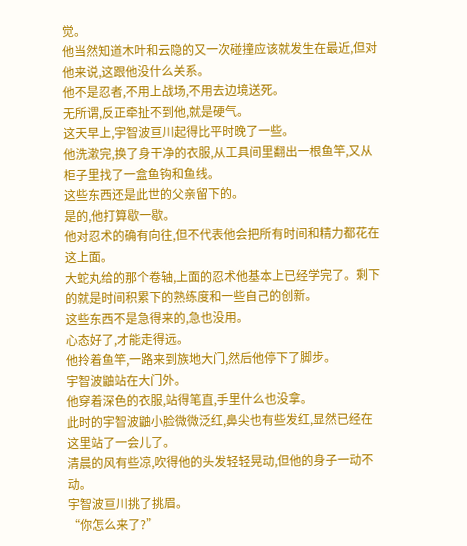觉。
他当然知道木叶和云隐的又一次碰撞应该就发生在最近,但对他来说,这跟他没什么关系。
他不是忍者,不用上战场,不用去边境送死。
无所谓,反正牵扯不到他,就是硬气。
这天早上,宇智波亘川起得比平时晚了一些。
他洗漱完,换了身干净的衣服,从工具间里翻出一根鱼竿,又从柜子里找了一盒鱼钩和鱼线。
这些东西还是此世的父亲留下的。
是的,他打算歇一歇。
他对忍术的确有向往,但不代表他会把所有时间和精力都花在这上面。
大蛇丸给的那个卷轴,上面的忍术他基本上已经学完了。剩下的就是时间积累下的熟练度和一些自己的创新。
这些东西不是急得来的,急也没用。
心态好了,才能走得远。
他拎着鱼竿,一路来到族地大门,然后他停下了脚步。
宇智波鼬站在大门外。
他穿着深色的衣服,站得笔直,手里什么也没拿。
此时的宇智波鼬小脸微微泛红,鼻尖也有些发红,显然已经在这里站了一会儿了。
清晨的风有些凉,吹得他的头发轻轻晃动,但他的身子一动不动。
宇智波亘川挑了挑眉。
“你怎么来了?”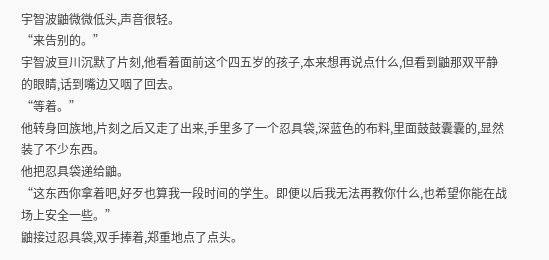宇智波鼬微微低头,声音很轻。
“来告别的。”
宇智波亘川沉默了片刻,他看着面前这个四五岁的孩子,本来想再说点什么,但看到鼬那双平静的眼睛,话到嘴边又咽了回去。
“等着。”
他转身回族地,片刻之后又走了出来,手里多了一个忍具袋,深蓝色的布料,里面鼓鼓囊囊的,显然装了不少东西。
他把忍具袋递给鼬。
“这东西你拿着吧,好歹也算我一段时间的学生。即便以后我无法再教你什么,也希望你能在战场上安全一些。”
鼬接过忍具袋,双手捧着,郑重地点了点头。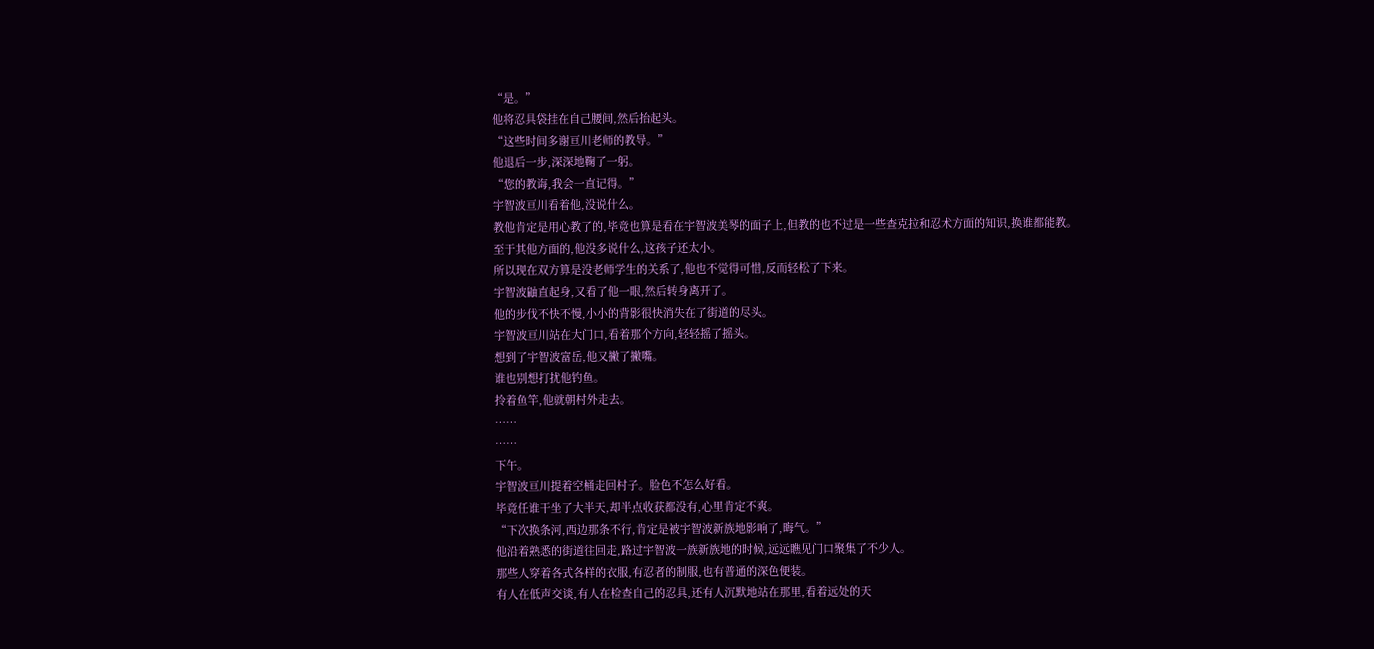“是。”
他将忍具袋挂在自己腰间,然后抬起头。
“这些时间多谢亘川老师的教导。”
他退后一步,深深地鞠了一躬。
“您的教诲,我会一直记得。”
宇智波亘川看着他,没说什么。
教他肯定是用心教了的,毕竟也算是看在宇智波美琴的面子上,但教的也不过是一些查克拉和忍术方面的知识,换谁都能教。
至于其他方面的,他没多说什么,这孩子还太小。
所以现在双方算是没老师学生的关系了,他也不觉得可惜,反而轻松了下来。
宇智波鼬直起身,又看了他一眼,然后转身离开了。
他的步伐不快不慢,小小的背影很快消失在了街道的尽头。
宇智波亘川站在大门口,看着那个方向,轻轻摇了摇头。
想到了宇智波富岳,他又撇了撇嘴。
谁也别想打扰他钓鱼。
拎着鱼竿,他就朝村外走去。
……
……
下午。
宇智波亘川提着空桶走回村子。脸色不怎么好看。
毕竟任谁干坐了大半天,却半点收获都没有,心里肯定不爽。
“下次换条河,西边那条不行,肯定是被宇智波新族地影响了,晦气。”
他沿着熟悉的街道往回走,路过宇智波一族新族地的时候,远远瞧见门口聚集了不少人。
那些人穿着各式各样的衣服,有忍者的制服,也有普通的深色便装。
有人在低声交谈,有人在检查自己的忍具,还有人沉默地站在那里,看着远处的天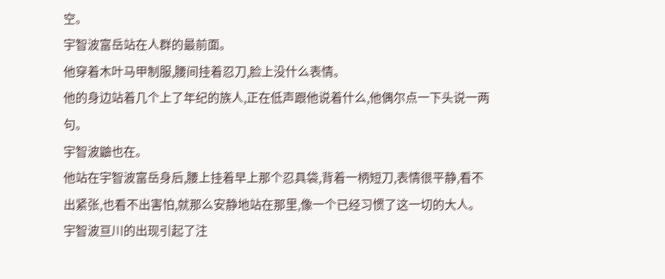空。
宇智波富岳站在人群的最前面。
他穿着木叶马甲制服,腰间挂着忍刀,脸上没什么表情。
他的身边站着几个上了年纪的族人,正在低声跟他说着什么,他偶尔点一下头说一两句。
宇智波鼬也在。
他站在宇智波富岳身后,腰上挂着早上那个忍具袋,背着一柄短刀,表情很平静,看不出紧张,也看不出害怕,就那么安静地站在那里,像一个已经习惯了这一切的大人。
宇智波亘川的出现引起了注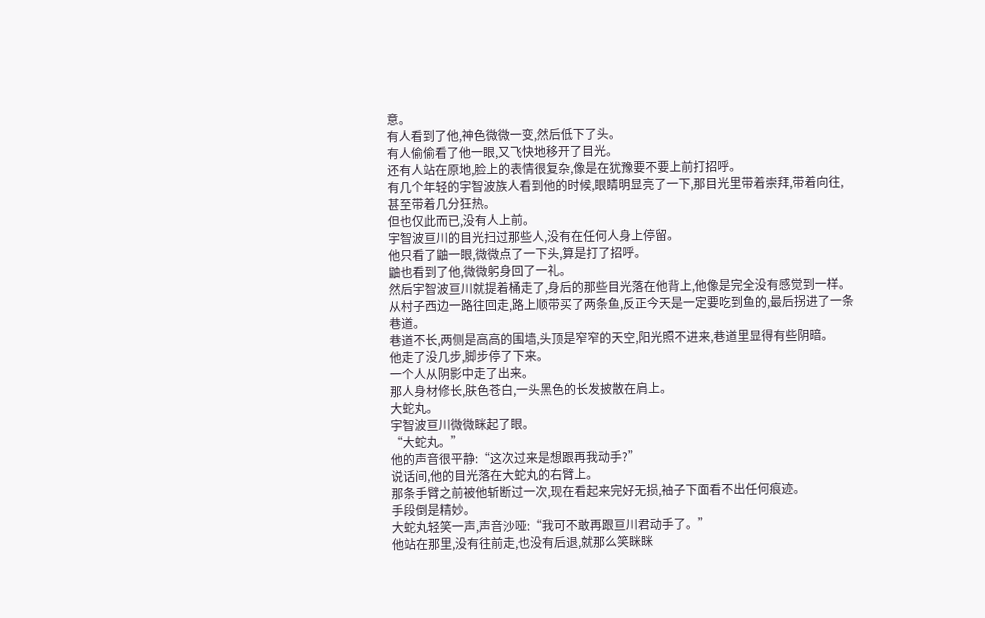意。
有人看到了他,神色微微一变,然后低下了头。
有人偷偷看了他一眼,又飞快地移开了目光。
还有人站在原地,脸上的表情很复杂,像是在犹豫要不要上前打招呼。
有几个年轻的宇智波族人看到他的时候,眼睛明显亮了一下,那目光里带着崇拜,带着向往,甚至带着几分狂热。
但也仅此而已,没有人上前。
宇智波亘川的目光扫过那些人,没有在任何人身上停留。
他只看了鼬一眼,微微点了一下头,算是打了招呼。
鼬也看到了他,微微躬身回了一礼。
然后宇智波亘川就提着桶走了,身后的那些目光落在他背上,他像是完全没有感觉到一样。
从村子西边一路往回走,路上顺带买了两条鱼,反正今天是一定要吃到鱼的,最后拐进了一条巷道。
巷道不长,两侧是高高的围墙,头顶是窄窄的天空,阳光照不进来,巷道里显得有些阴暗。
他走了没几步,脚步停了下来。
一个人从阴影中走了出来。
那人身材修长,肤色苍白,一头黑色的长发披散在肩上。
大蛇丸。
宇智波亘川微微眯起了眼。
“大蛇丸。”
他的声音很平静:“这次过来是想跟再我动手?”
说话间,他的目光落在大蛇丸的右臂上。
那条手臂之前被他斩断过一次,现在看起来完好无损,袖子下面看不出任何痕迹。
手段倒是精妙。
大蛇丸轻笑一声,声音沙哑:“我可不敢再跟亘川君动手了。”
他站在那里,没有往前走,也没有后退,就那么笑眯眯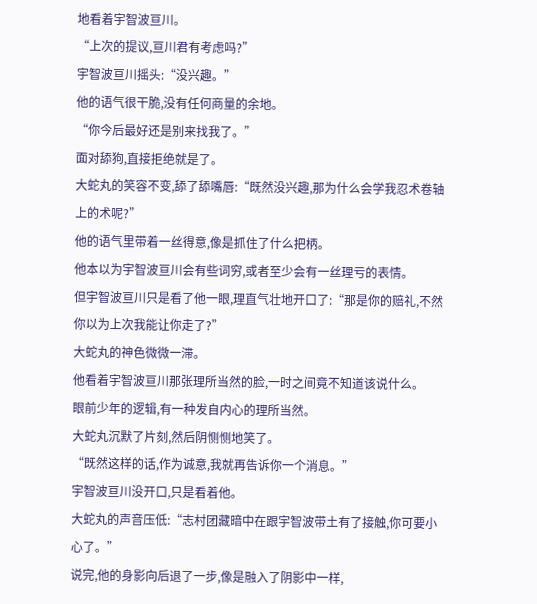地看着宇智波亘川。
“上次的提议,亘川君有考虑吗?”
宇智波亘川摇头:“没兴趣。”
他的语气很干脆,没有任何商量的余地。
“你今后最好还是别来找我了。”
面对舔狗,直接拒绝就是了。
大蛇丸的笑容不变,舔了舔嘴唇:“既然没兴趣,那为什么会学我忍术卷轴上的术呢?”
他的语气里带着一丝得意,像是抓住了什么把柄。
他本以为宇智波亘川会有些词穷,或者至少会有一丝理亏的表情。
但宇智波亘川只是看了他一眼,理直气壮地开口了:“那是你的赔礼,不然你以为上次我能让你走了?”
大蛇丸的神色微微一滞。
他看着宇智波亘川那张理所当然的脸,一时之间竟不知道该说什么。
眼前少年的逻辑,有一种发自内心的理所当然。
大蛇丸沉默了片刻,然后阴恻恻地笑了。
“既然这样的话,作为诚意,我就再告诉你一个消息。”
宇智波亘川没开口,只是看着他。
大蛇丸的声音压低:“志村团藏暗中在跟宇智波带土有了接触,你可要小心了。”
说完,他的身影向后退了一步,像是融入了阴影中一样,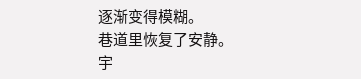逐渐变得模糊。
巷道里恢复了安静。
宇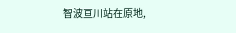智波亘川站在原地,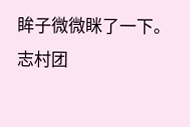眸子微微眯了一下。
志村团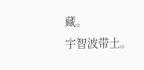藏。
宇智波带土。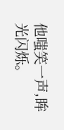他嗤笑一声,眸光闪烁。